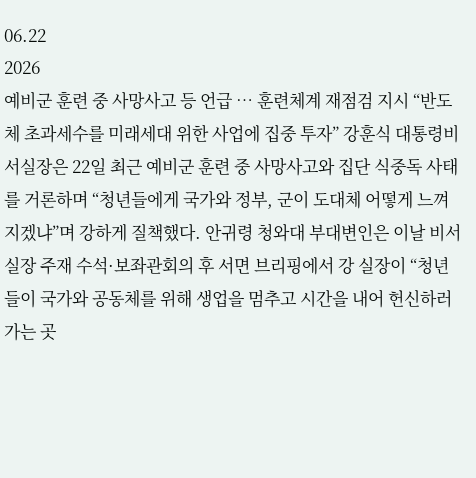06.22
2026
예비군 훈련 중 사망사고 등 언급 … 훈련체계 재점검 지시 “반도체 초과세수를 미래세대 위한 사업에 집중 투자” 강훈식 대통령비서실장은 22일 최근 예비군 훈련 중 사망사고와 집단 식중독 사태를 거론하며 “청년들에게 국가와 정부, 군이 도대체 어떻게 느껴지겠냐”며 강하게 질책했다. 안귀령 청와대 부대변인은 이날 비서실장 주재 수석·보좌관회의 후 서면 브리핑에서 강 실장이 “청년들이 국가와 공동체를 위해 생업을 멈추고 시간을 내어 헌신하러 가는 곳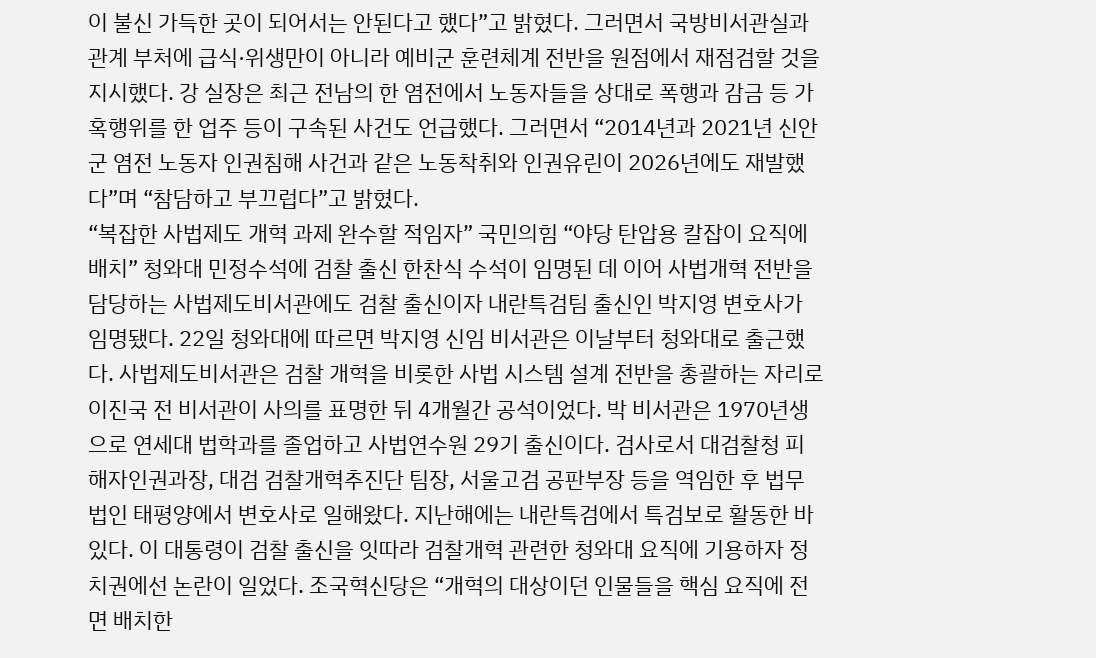이 불신 가득한 곳이 되어서는 안된다고 했다”고 밝혔다. 그러면서 국방비서관실과 관계 부처에 급식·위생만이 아니라 예비군 훈련체계 전반을 원점에서 재점검할 것을 지시했다. 강 실장은 최근 전남의 한 염전에서 노동자들을 상대로 폭행과 감금 등 가혹행위를 한 업주 등이 구속된 사건도 언급했다. 그러면서 “2014년과 2021년 신안군 염전 노동자 인권침해 사건과 같은 노동착취와 인권유린이 2026년에도 재발했다”며 “참담하고 부끄럽다”고 밝혔다.
“복잡한 사법제도 개혁 과제 완수할 적임자” 국민의힘 “야당 탄압용 칼잡이 요직에 배치” 청와대 민정수석에 검찰 출신 한찬식 수석이 임명된 데 이어 사법개혁 전반을 담당하는 사법제도비서관에도 검찰 출신이자 내란특검팀 출신인 박지영 변호사가 임명됐다. 22일 청와대에 따르면 박지영 신임 비서관은 이날부터 청와대로 출근했다. 사법제도비서관은 검찰 개혁을 비롯한 사법 시스템 설계 전반을 총괄하는 자리로 이진국 전 비서관이 사의를 표명한 뒤 4개월간 공석이었다. 박 비서관은 1970년생으로 연세대 법학과를 졸업하고 사법연수원 29기 출신이다. 검사로서 대검찰청 피해자인권과장, 대검 검찰개혁추진단 팀장, 서울고검 공판부장 등을 역임한 후 법무법인 태평양에서 변호사로 일해왔다. 지난해에는 내란특검에서 특검보로 활동한 바 있다. 이 대통령이 검찰 출신을 잇따라 검찰개혁 관련한 청와대 요직에 기용하자 정치권에선 논란이 일었다. 조국혁신당은 “개혁의 대상이던 인물들을 핵심 요직에 전면 배치한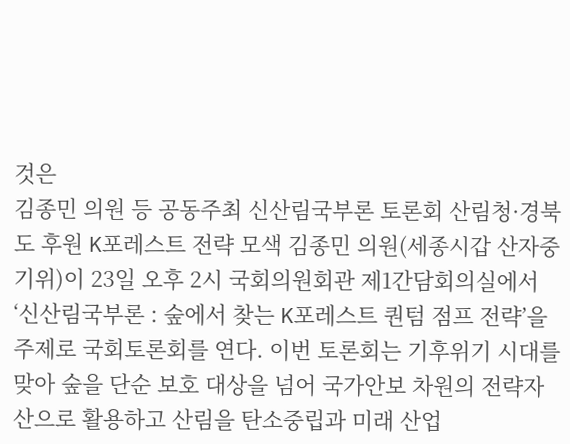것은
김종민 의원 등 공동주최 신산림국부론 토론회 산림청·경북도 후원 K포레스트 전략 모색 김종민 의원(세종시갑 산자중기위)이 23일 오후 2시 국회의원회관 제1간담회의실에서 ‘신산림국부론 : 숲에서 찾는 K포레스트 퀀텀 점프 전략’을 주제로 국회토론회를 연다. 이번 토론회는 기후위기 시대를 맞아 숲을 단순 보호 대상을 넘어 국가안보 차원의 전략자산으로 활용하고 산림을 탄소중립과 미래 산업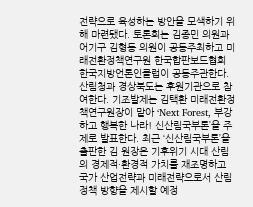전략으로 육성하는 방안을 모색하기 위해 마련됐다. 토론회는 김종민 의원과 어기구 김형동 의원이 공동주최하고 미래전환정책연구원 한국합판보드협회 한국지방언론인클럽이 공동주관한다. 산림청과 경상북도는 후원기관으로 참여한다. 기조발제는 김택환 미래전환정책연구원장이 맡아 ‘Next Forest, 부강하고 행복한 나라! 신산림국부론’을 주제로 발표한다. 최근 ‘신산림국부론’을 출판한 김 원장은 기후위기 시대 산림의 경제적·환경적 가치를 재조명하고 국가 산업전략과 미래전략으로서 산림정책 방향을 제시할 예정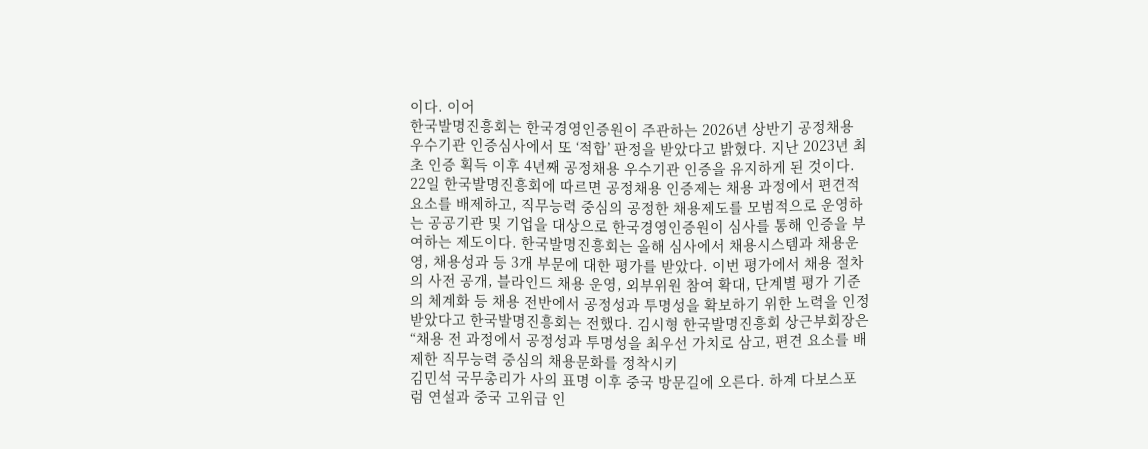이다. 이어
한국발명진흥회는 한국경영인증원이 주관하는 2026년 상반기 공정채용 우수기관 인증심사에서 또 ‘적합’ 판정을 받았다고 밝혔다. 지난 2023년 최초 인증 획득 이후 4년째 공정채용 우수기관 인증을 유지하게 된 것이다. 22일 한국발명진흥회에 따르면 공정채용 인증제는 채용 과정에서 편견적 요소를 배제하고, 직무능력 중심의 공정한 채용제도를 모범적으로 운영하는 공공기관 및 기업을 대상으로 한국경영인증원이 심사를 통해 인증을 부여하는 제도이다. 한국발명진흥회는 올해 심사에서 채용시스템과 채용운영, 채용성과 등 3개 부문에 대한 평가를 받았다. 이번 평가에서 채용 절차의 사전 공개, 블라인드 채용 운영, 외부위원 참여 확대, 단계별 평가 기준의 체계화 등 채용 전반에서 공정성과 투명성을 확보하기 위한 노력을 인정받았다고 한국발명진흥회는 전했다. 김시형 한국발명진흥회 상근부회장은 “채용 전 과정에서 공정성과 투명성을 최우선 가치로 삼고, 편견 요소를 배제한 직무능력 중심의 채용문화를 정착시키
김민석 국무총리가 사의 표명 이후 중국 방문길에 오른다. 하계 다보스포럼 연설과 중국 고위급 인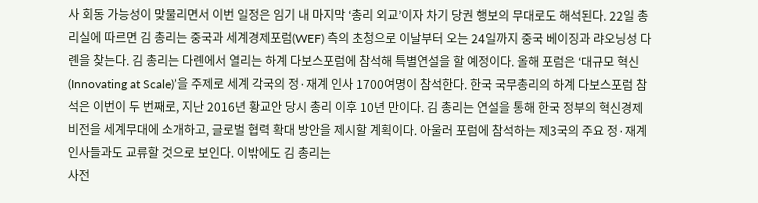사 회동 가능성이 맞물리면서 이번 일정은 임기 내 마지막 ‘총리 외교’이자 차기 당권 행보의 무대로도 해석된다. 22일 총리실에 따르면 김 총리는 중국과 세계경제포럼(WEF) 측의 초청으로 이날부터 오는 24일까지 중국 베이징과 랴오닝성 다롄을 찾는다. 김 총리는 다롄에서 열리는 하계 다보스포럼에 참석해 특별연설을 할 예정이다. 올해 포럼은 ‘대규모 혁신(Innovating at Scale)’을 주제로 세계 각국의 정·재계 인사 1700여명이 참석한다. 한국 국무총리의 하계 다보스포럼 참석은 이번이 두 번째로, 지난 2016년 황교안 당시 총리 이후 10년 만이다. 김 총리는 연설을 통해 한국 정부의 혁신경제 비전을 세계무대에 소개하고, 글로벌 협력 확대 방안을 제시할 계획이다. 아울러 포럼에 참석하는 제3국의 주요 정·재계 인사들과도 교류할 것으로 보인다. 이밖에도 김 총리는
사전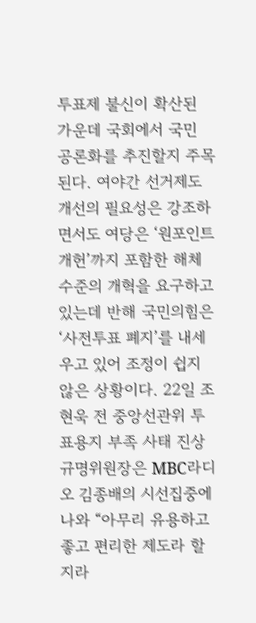투표제 불신이 확산된 가운데 국회에서 국민 공론화를 추진할지 주목된다. 여야간 선거제도 개선의 필요성은 강조하면서도 여당은 ‘원포인트 개헌’까지 포함한 해체수준의 개혁을 요구하고 있는데 반해 국민의힘은 ‘사전투표 폐지’를 내세우고 있어 조정이 쉽지 않은 상황이다. 22일 조현욱 전 중앙선관위 투표용지 부족 사태 진상규명위원장은 MBC라디오 김종배의 시선집중에 나와 “아무리 유용하고 좋고 편리한 제도라 할지라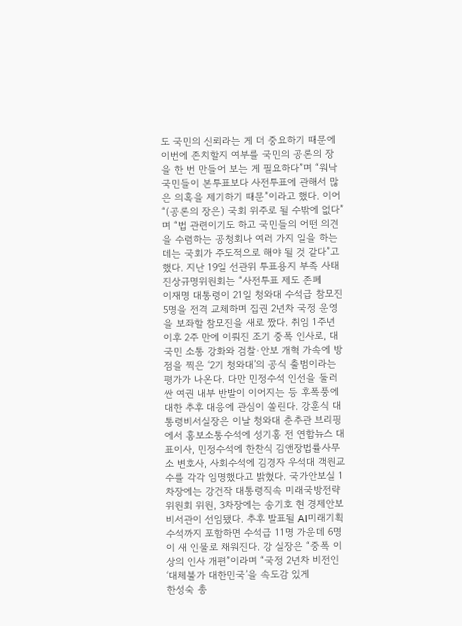도 국민의 신뢰라는 게 더 중요하기 때문에 이번에 존치할지 여부를 국민의 공론의 장을 한 번 만들어 보는 게 필요하다”며 “워낙 국민들이 본투표보다 사전투표에 관해서 많은 의혹을 제기하기 때문”이라고 했다. 이어 “(공론의 장은) 국회 위주로 될 수밖에 없다”며 “법 관련이기도 하고 국민들의 어떤 의견을 수렴하는 공청회나 여러 가지 일을 하는 데는 국회가 주도적으로 해야 될 것 같다”고 했다. 지난 19일 선관위 투표용지 부족 사태 진상규명위원회는 “사전투표 제도 존폐
이재명 대통령이 21일 청와대 수석급 참모진 5명을 전격 교체하며 집권 2년차 국정 운영을 보좌할 참모진을 새로 짰다. 취임 1주년 이후 2주 만에 이뤄진 조기 중폭 인사로, 대국민 소통 강화와 검찰·안보 개혁 가속에 방점을 찍은 ‘2기 청와대’의 공식 출범이라는 평가가 나온다. 다만 민정수석 인선을 둘러싼 여권 내부 반발이 이어지는 등 후폭풍에 대한 추후 대응에 관심이 쏠린다. 강훈식 대통령비서실장은 이날 청와대 춘추관 브리핑에서 홍보소통수석에 성기홍 전 연합뉴스 대표이사, 민정수석에 한찬식 김앤장법률사무소 변호사, 사회수석에 김경자 우석대 객원교수를 각각 임명했다고 밝혔다. 국가안보실 1차장에는 강건작 대통령직속 미래국방전략위원회 위원, 3차장에는 송기호 현 경제안보비서관이 선임됐다. 추후 발표될 AI미래기획수석까지 포함하면 수석급 11명 가운데 6명이 새 인물로 채워진다. 강 실장은 “중폭 이상의 인사 개편”이라며 “국정 2년차 비전인 ‘대체불가 대한민국’을 속도감 있게
한성숙 총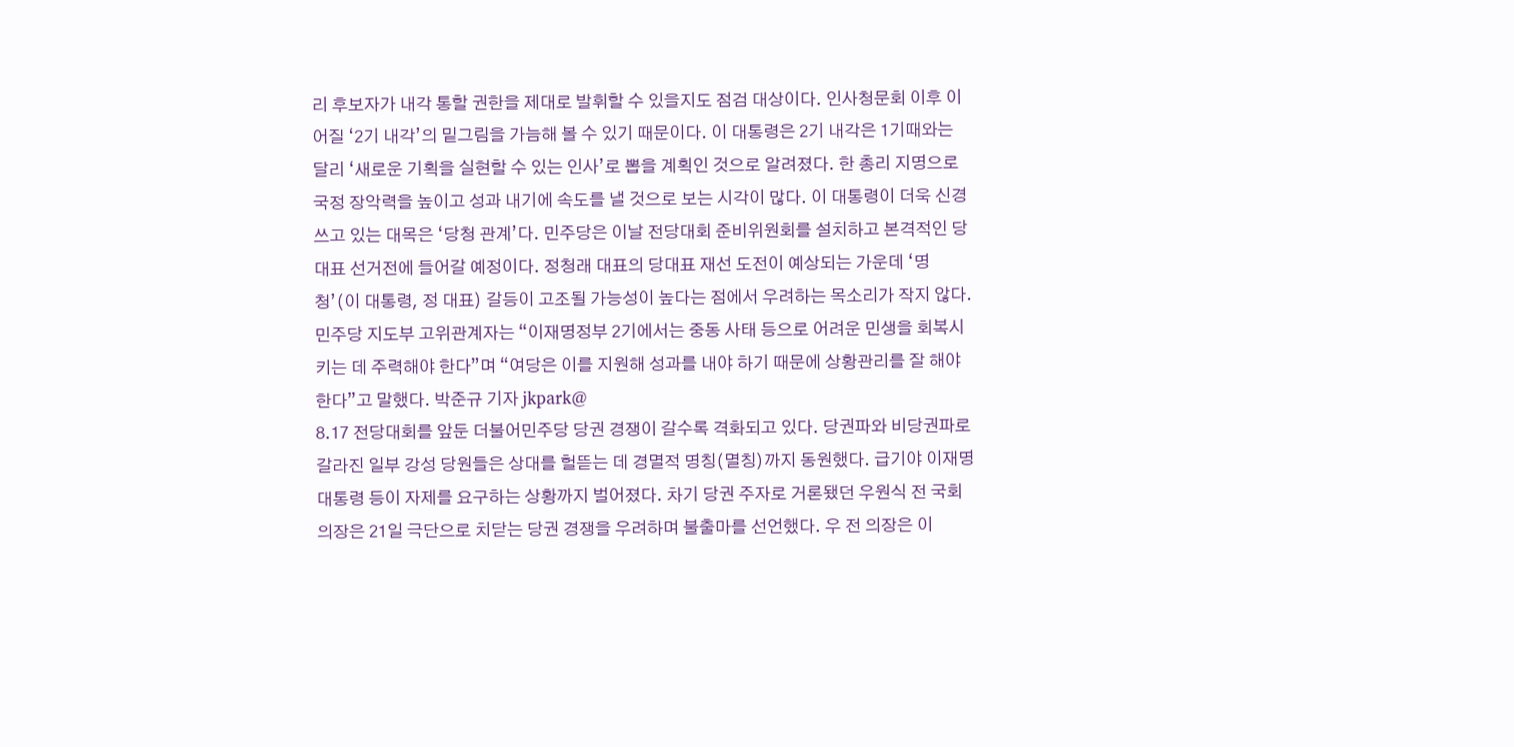리 후보자가 내각 통할 권한을 제대로 발휘할 수 있을지도 점검 대상이다. 인사청문회 이후 이어질 ‘2기 내각’의 밑그림을 가늠해 볼 수 있기 때문이다. 이 대통령은 2기 내각은 1기때와는 달리 ‘새로운 기획을 실현할 수 있는 인사’로 뽑을 계획인 것으로 알려졌다. 한 총리 지명으로 국정 장악력을 높이고 성과 내기에 속도를 낼 것으로 보는 시각이 많다. 이 대통령이 더욱 신경 쓰고 있는 대목은 ‘당청 관계’다. 민주당은 이날 전당대회 준비위원회를 설치하고 본격적인 당대표 선거전에 들어갈 예정이다. 정청래 대표의 당대표 재선 도전이 예상되는 가운데 ‘명청’(이 대통령, 정 대표) 갈등이 고조될 가능성이 높다는 점에서 우려하는 목소리가 작지 않다. 민주당 지도부 고위관계자는 “이재명정부 2기에서는 중동 사태 등으로 어려운 민생을 회복시키는 데 주력해야 한다”며 “여당은 이를 지원해 성과를 내야 하기 때문에 상황관리를 잘 해야 한다”고 말했다. 박준규 기자 jkpark@
8.17 전당대회를 앞둔 더불어민주당 당권 경쟁이 갈수록 격화되고 있다. 당권파와 비당권파로 갈라진 일부 강성 당원들은 상대를 헐뜯는 데 경멸적 명칭(멸칭)까지 동원했다. 급기야 이재명 대통령 등이 자제를 요구하는 상황까지 벌어졌다. 차기 당권 주자로 거론됐던 우원식 전 국회의장은 21일 극단으로 치닫는 당권 경쟁을 우려하며 불출마를 선언했다. 우 전 의장은 이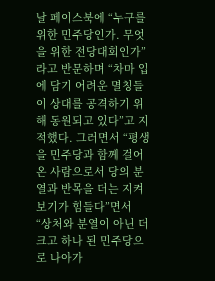날 페이스북에 “누구를 위한 민주당인가. 무엇을 위한 전당대회인가”라고 반문하며 “차마 입에 담기 어려운 멸칭들이 상대를 공격하기 위해 동원되고 있다”고 지적했다. 그러면서 “평생을 민주당과 함께 걸어온 사람으로서 당의 분열과 반목을 더는 지켜보기가 힘들다”면서 “상처와 분열이 아닌 더 크고 하나 된 민주당으로 나아가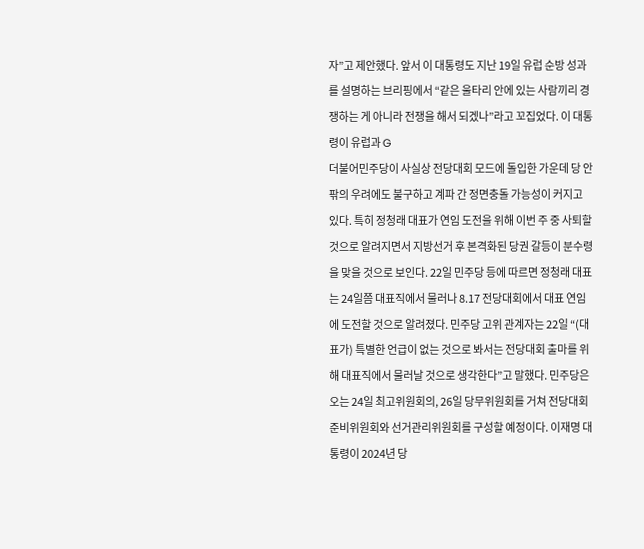자”고 제안했다. 앞서 이 대통령도 지난 19일 유럽 순방 성과를 설명하는 브리핑에서 “같은 울타리 안에 있는 사람끼리 경쟁하는 게 아니라 전쟁을 해서 되겠나”라고 꼬집었다. 이 대통령이 유럽과 G
더불어민주당이 사실상 전당대회 모드에 돌입한 가운데 당 안팎의 우려에도 불구하고 계파 간 정면충돌 가능성이 커지고 있다. 특히 정청래 대표가 연임 도전을 위해 이번 주 중 사퇴할 것으로 알려지면서 지방선거 후 본격화된 당권 갈등이 분수령을 맞을 것으로 보인다. 22일 민주당 등에 따르면 정청래 대표는 24일쯤 대표직에서 물러나 8.17 전당대회에서 대표 연임에 도전할 것으로 알려졌다. 민주당 고위 관계자는 22일 “(대표가) 특별한 언급이 없는 것으로 봐서는 전당대회 출마를 위해 대표직에서 물러날 것으로 생각한다”고 말했다. 민주당은 오는 24일 최고위원회의, 26일 당무위원회를 거쳐 전당대회준비위원회와 선거관리위원회를 구성할 예정이다. 이재명 대통령이 2024년 당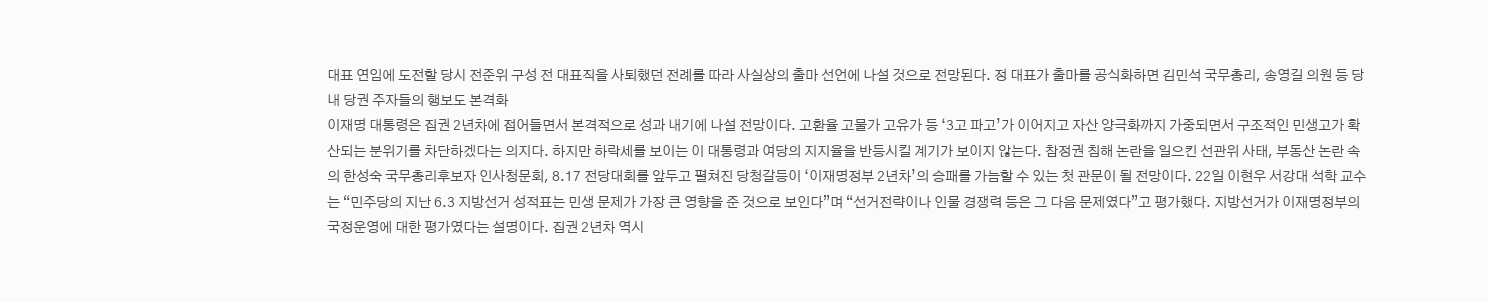대표 연임에 도전할 당시 전준위 구성 전 대표직을 사퇴했던 전례를 따라 사실상의 출마 선언에 나설 것으로 전망된다. 정 대표가 출마를 공식화하면 김민석 국무총리, 송영길 의원 등 당내 당권 주자들의 행보도 본격화
이재명 대통령은 집권 2년차에 접어들면서 본격적으로 성과 내기에 나설 전망이다. 고환율 고물가 고유가 등 ‘3고 파고’가 이어지고 자산 양극화까지 가중되면서 구조적인 민생고가 확산되는 분위기를 차단하겠다는 의지다. 하지만 하락세를 보이는 이 대통령과 여당의 지지율을 반등시킬 계기가 보이지 않는다. 참정권 침해 논란을 일으킨 선관위 사태, 부동산 논란 속의 한성숙 국무총리후보자 인사청문회, 8.17 전당대회를 앞두고 펼쳐진 당청갈등이 ‘이재명정부 2년차’의 승패를 가늠할 수 있는 첫 관문이 될 전망이다. 22일 이현우 서강대 석학 교수는 “민주당의 지난 6.3 지방선거 성적표는 민생 문제가 가장 큰 영향을 준 것으로 보인다”며 “선거전략이나 인물 경쟁력 등은 그 다음 문제였다”고 평가했다. 지방선거가 이재명정부의 국정운영에 대한 평가였다는 설명이다. 집권 2년차 역시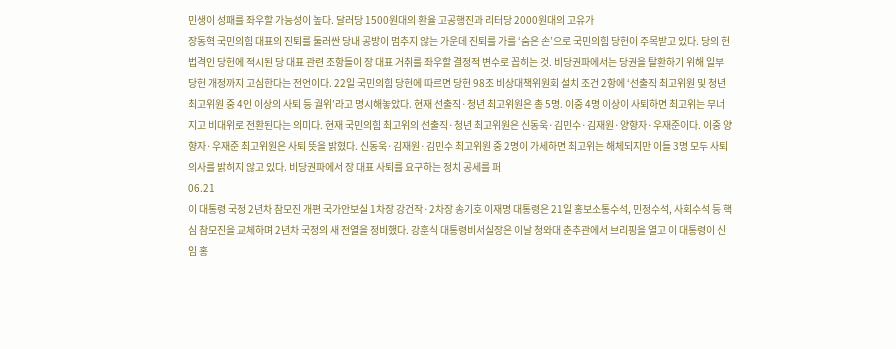민생이 성패를 좌우할 가능성이 높다. 달러당 1500원대의 환율 고공행진과 리터당 2000원대의 고유가
장동혁 국민의힘 대표의 진퇴를 둘러싼 당내 공방이 멈추지 않는 가운데 진퇴를 가를 ‘숨은 손’으로 국민의힘 당헌이 주목받고 있다. 당의 헌법격인 당헌에 적시된 당 대표 관련 조항들이 장 대표 거취를 좌우할 결정적 변수로 꼽히는 것. 비당권파에서는 당권을 탈환하기 위해 일부 당헌 개정까지 고심한다는 전언이다. 22일 국민의힘 당헌에 따르면 당헌 98조 비상대책위원회 설치 조건 2항에 ‘선출직 최고위원 및 청년최고위원 중 4인 이상의 사퇴 등 궐위’라고 명시해놓았다. 현재 선출직·청년 최고위원은 총 5명. 이중 4명 이상이 사퇴하면 최고위는 무너지고 비대위로 전환된다는 의미다. 현재 국민의힘 최고위의 선출직·청년 최고위원은 신동욱·김민수·김재원·양향자·우재준이다. 이중 양향자·우재준 최고위원은 사퇴 뜻을 밝혔다. 신동욱·김재원·김민수 최고위원 중 2명이 가세하면 최고위는 해체되지만 이들 3명 모두 사퇴 의사를 밝히지 않고 있다. 비당권파에서 장 대표 사퇴를 요구하는 정치 공세를 퍼
06.21
이 대통령 국정 2년차 참모진 개편 국가안보실 1차장 강건작·2차장 송기호 이재명 대통령은 21일 홍보소통수석, 민정수석, 사회수석 등 핵심 참모진을 교체하며 2년차 국정의 새 전열을 정비했다. 강훈식 대통령비서실장은 이날 청와대 춘추관에서 브리핑을 열고 이 대통령이 신임 홍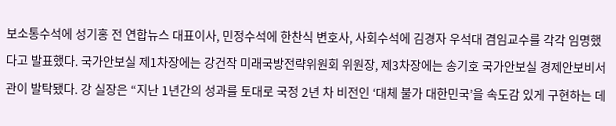보소통수석에 성기홍 전 연합뉴스 대표이사, 민정수석에 한찬식 변호사, 사회수석에 김경자 우석대 겸임교수를 각각 임명했다고 발표했다. 국가안보실 제1차장에는 강건작 미래국방전략위원회 위원장, 제3차장에는 송기호 국가안보실 경제안보비서관이 발탁됐다. 강 실장은 “지난 1년간의 성과를 토대로 국정 2년 차 비전인 ‘대체 불가 대한민국’을 속도감 있게 구현하는 데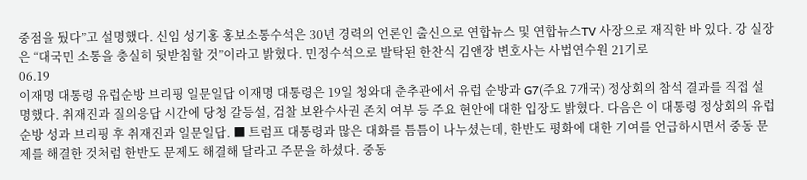중점을 뒀다”고 설명했다. 신임 성기홍 홍보소통수석은 30년 경력의 언론인 출신으로 연합뉴스 및 연합뉴스TV 사장으로 재직한 바 있다. 강 실장은 “대국민 소통을 충실히 뒷받침할 것”이라고 밝혔다. 민정수석으로 발탁된 한찬식 김앤장 변호사는 사법연수원 21기로
06.19
이재명 대통령 유럽순방 브리핑 일문일답 이재명 대통령은 19일 청와대 춘추관에서 유럽 순방과 G7(주요 7개국) 정상회의 참석 결과를 직접 설명했다. 취재진과 질의응답 시간에 당청 갈등설, 검찰 보완수사권 존치 여부 등 주요 현안에 대한 입장도 밝혔다. 다음은 이 대통령 정상회의 유럽 순방 성과 브리핑 후 취재진과 일문일답. ■ 트럼프 대통령과 많은 대화를 틈틈이 나누셨는데, 한반도 평화에 대한 기여를 언급하시면서 중동 문제를 해결한 것처럼 한반도 문제도 해결해 달라고 주문을 하셨다. 중동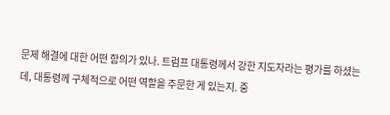문제 해결에 대한 어떤 함의가 있나. 트럼프 대통령께서 강한 지도자라는 평가를 하셨는데, 대통령께 구체적으로 어떤 역할을 주문한 게 있는지. 중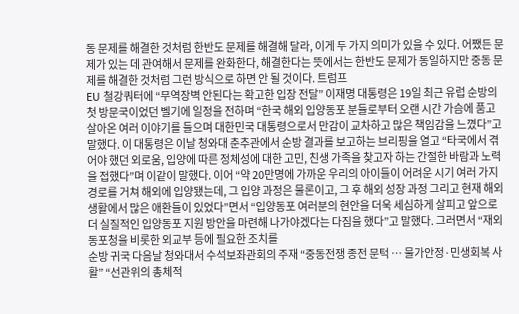동 문제를 해결한 것처럼 한반도 문제를 해결해 달라, 이게 두 가지 의미가 있을 수 있다. 어쨌든 문제가 있는 데 관여해서 문제를 완화한다, 해결한다는 뜻에서는 한반도 문제가 동일하지만 중동 문제를 해결한 것처럼 그런 방식으로 하면 안 될 것이다. 트럼프
EU 철강쿼터에 “무역장벽 안된다는 확고한 입장 전달” 이재명 대통령은 19일 최근 유럽 순방의 첫 방문국이었던 벨기에 일정을 전하며 “한국 해외 입양동포 분들로부터 오랜 시간 가슴에 품고 살아온 여러 이야기를 들으며 대한민국 대통령으로서 만감이 교차하고 많은 책임감을 느꼈다”고 말했다. 이 대통령은 이날 청와대 춘추관에서 순방 결과를 보고하는 브리핑을 열고 “타국에서 겪어야 했던 외로움, 입양에 따른 정체성에 대한 고민, 친생 가족을 찾고자 하는 간절한 바람과 노력을 접했다”며 이같이 말했다. 이어 “약 20만명에 가까운 우리의 아이들이 어려운 시기 여러 가지 경로를 거쳐 해외에 입양됐는데, 그 입양 과정은 물론이고, 그 후 해외 성장 과정 그리고 현재 해외 생활에서 많은 애환들이 있었다”면서 “입양동포 여러분의 현안을 더욱 세심하게 살피고 앞으로 더 실질적인 입양동포 지원 방안을 마련해 나가야겠다는 다짐을 했다”고 말했다. 그러면서 “재외동포청을 비롯한 외교부 등에 필요한 조치를
순방 귀국 다음날 청와대서 수석보좌관회의 주재 “중동전쟁 종전 문턱 … 물가안정·민생회복 사활” “선관위의 총체적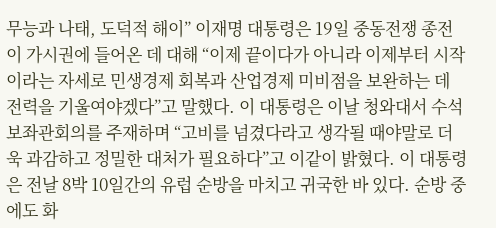무능과 나태, 도덕적 해이” 이재명 대통령은 19일 중동전쟁 종전이 가시권에 들어온 데 대해 “이제 끝이다가 아니라 이제부터 시작이라는 자세로 민생경제 회복과 산업경제 미비점을 보완하는 데 전력을 기울여야겠다”고 말했다. 이 대통령은 이날 청와대서 수석보좌관회의를 주재하며 “고비를 넘겼다라고 생각될 때야말로 더욱 과감하고 정밀한 대처가 필요하다”고 이같이 밝혔다. 이 대통령은 전날 8박 10일간의 유럽 순방을 마치고 귀국한 바 있다. 순방 중에도 화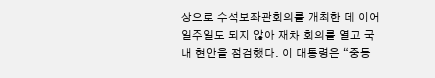상으로 수석보좌관회의를 개최한 데 이어 일주일도 되지 않아 재차 회의를 열고 국내 현안을 점검했다. 이 대통령은 “중동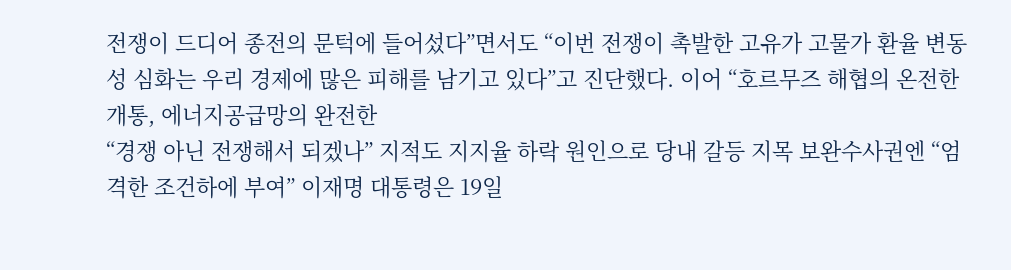전쟁이 드디어 종전의 문턱에 들어섰다”면서도 “이번 전쟁이 촉발한 고유가 고물가 환율 변동성 심화는 우리 경제에 많은 피해를 남기고 있다”고 진단했다. 이어 “호르무즈 해협의 온전한 개통, 에너지공급망의 완전한
“경쟁 아닌 전쟁해서 되겠나” 지적도 지지율 하락 원인으로 당내 갈등 지목 보완수사권엔 “엄격한 조건하에 부여” 이재명 대통령은 19일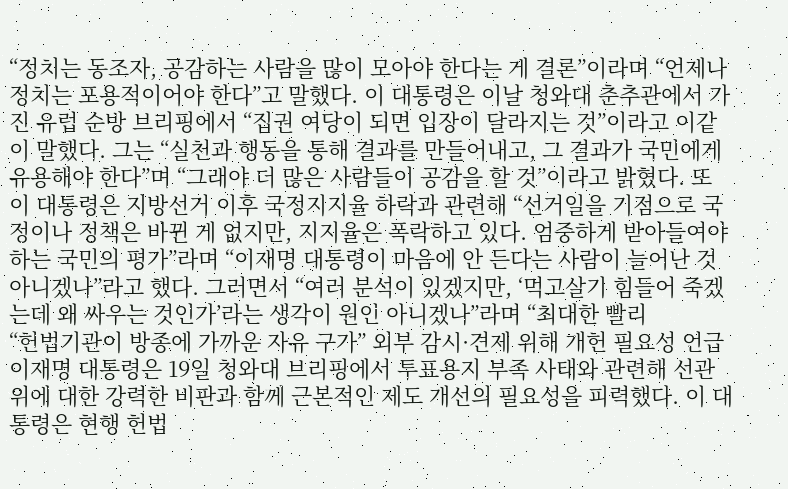“정치는 동조자, 공감하는 사람을 많이 모아야 한다는 게 결론”이라며 “언제나 정치는 포용적이어야 한다”고 말했다. 이 대통령은 이날 청와대 춘추관에서 가진 유럽 순방 브리핑에서 “집권 여당이 되면 입장이 달라지는 것”이라고 이같이 말했다. 그는 “실천과 행동을 통해 결과를 만들어내고, 그 결과가 국민에게 유용해야 한다”며 “그래야 더 많은 사람들이 공감을 할 것”이라고 밝혔다. 또 이 대통령은 지방선거 이후 국정지지율 하락과 관련해 “선거일을 기점으로 국정이나 정책은 바뀐 게 없지만, 지지율은 폭락하고 있다. 엄중하게 받아들여야 하는 국민의 평가”라며 “이재명 대통령이 마음에 안 든다는 사람이 늘어난 것 아니겠나”라고 했다. 그러면서 “여러 분석이 있겠지만, ‘먹고살기 힘들어 죽겠는데 왜 싸우는 것인가’라는 생각이 원인 아니겠나”라며 “최대한 빨리
“헌법기관이 방종에 가까운 자유 구가” 외부 감시·견제 위해 개헌 필요성 언급 이재명 대통령은 19일 청와대 브리핑에서 투표용지 부족 사태와 관련해 선관위에 대한 강력한 비판과 함께 근본적인 제도 개선의 필요성을 피력했다. 이 대통령은 현행 헌법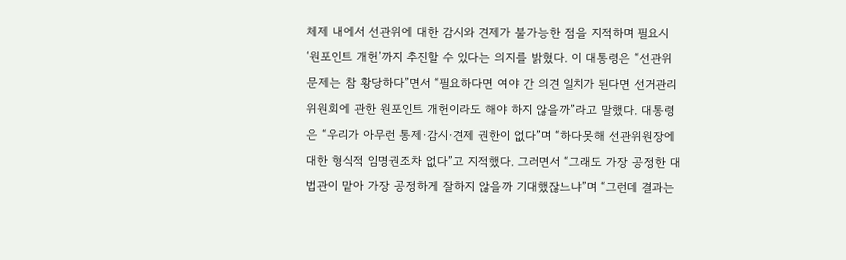체제 내에서 선관위에 대한 감시와 견제가 불가능한 점을 지적하며 필요시 ‘원포인트 개헌’까지 추진할 수 있다는 의지를 밝혔다. 이 대통령은 “선관위 문제는 참 황당하다”면서 “필요하다면 여야 간 의견 일치가 된다면 선거관리위원회에 관한 원포인트 개헌이라도 해야 하지 않을까”라고 말했다. 대통령은 “우리가 아무런 통제·감시·견제 권한이 없다”며 “하다못해 선관위원장에 대한 형식적 임명권조차 없다”고 지적했다. 그러면서 “그래도 가장 공정한 대법관이 맡아 가장 공정하게 잘하지 않을까 기대했잖느냐”며 “그런데 결과는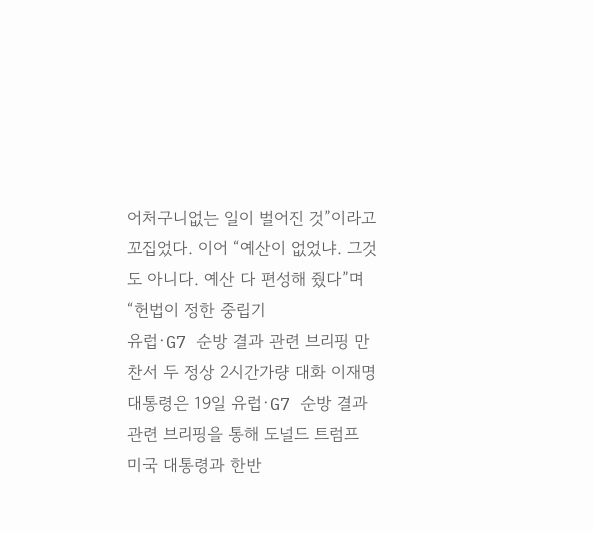어처구니없는 일이 벌어진 것”이라고 꼬집었다. 이어 “예산이 없었냐. 그것도 아니다. 예산 다 편성해 줬다”며 “헌법이 정한 중립기
유럽·G7 순방 결과 관련 브리핑 만찬서 두 정상 2시간가량 대화 이재명 대통령은 19일 유럽·G7 순방 결과 관련 브리핑을 통해 도널드 트럼프 미국 대통령과 한반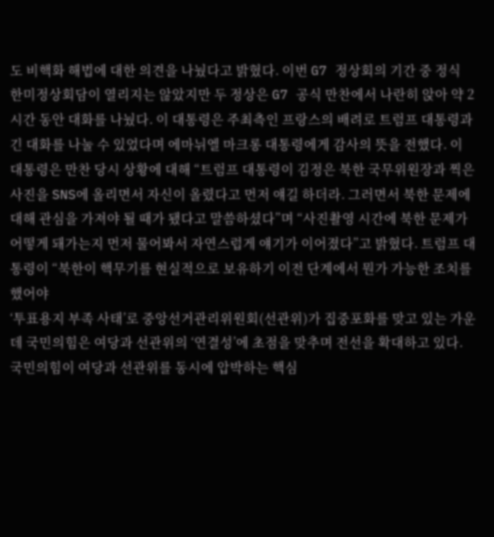도 비핵화 해법에 대한 의견을 나눴다고 밝혔다. 이번 G7 정상회의 기간 중 정식 한미정상회담이 열리지는 않았지만 두 정상은 G7 공식 만찬에서 나란히 앉아 약 2시간 동안 대화를 나눴다. 이 대통령은 주최측인 프랑스의 배려로 트럼프 대통령과 긴 대화를 나눌 수 있었다며 에마뉘엘 마크롱 대통령에게 감사의 뜻을 전했다. 이 대통령은 만찬 당시 상황에 대해 “트럼프 대통령이 김정은 북한 국무위원장과 찍은 사진을 SNS에 올리면서 자신이 올렸다고 먼저 얘길 하더라. 그러면서 북한 문제에 대해 관심을 가져야 될 때가 됐다고 말씀하셨다”며 “사진촬영 시간에 북한 문제가 어떻게 돼가는지 먼저 물어봐서 자연스럽게 얘기가 이어졌다”고 밝혔다. 트럼프 대통령이 “북한이 핵무기를 현실적으로 보유하기 이전 단계에서 뭔가 가능한 조치를 했어야
‘투표용지 부족 사태’로 중앙선거관리위원회(선관위)가 집중포화를 맞고 있는 가운데 국민의힘은 여당과 선관위의 ‘연결성’에 초점을 맞추며 전선을 확대하고 있다. 국민의힘이 여당과 선관위를 동시에 압박하는 핵심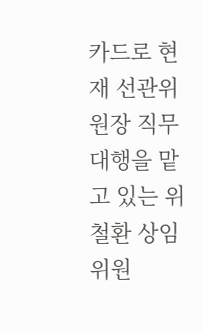카드로 현재 선관위원장 직무대행을 맡고 있는 위철환 상임위원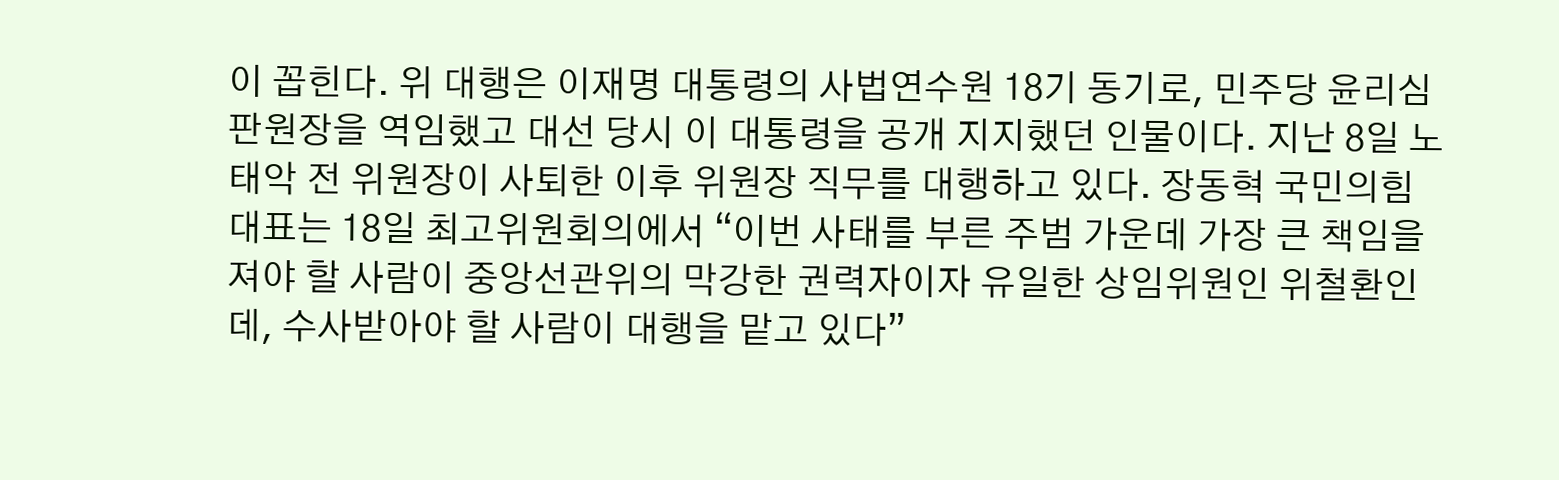이 꼽힌다. 위 대행은 이재명 대통령의 사법연수원 18기 동기로, 민주당 윤리심판원장을 역임했고 대선 당시 이 대통령을 공개 지지했던 인물이다. 지난 8일 노태악 전 위원장이 사퇴한 이후 위원장 직무를 대행하고 있다. 장동혁 국민의힘 대표는 18일 최고위원회의에서 “이번 사태를 부른 주범 가운데 가장 큰 책임을 져야 할 사람이 중앙선관위의 막강한 권력자이자 유일한 상임위원인 위철환인데, 수사받아야 할 사람이 대행을 맡고 있다”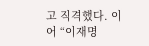고 직격했다. 이어 “이재명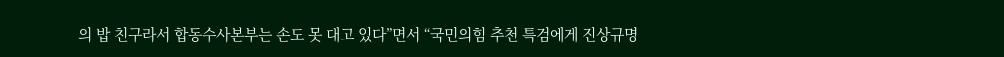의 밥 친구라서 합동수사본부는 손도 못 대고 있다”면서 “국민의힘 추천 특검에게 진상규명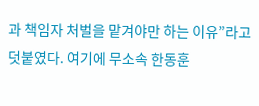과 책임자 처벌을 맡겨야만 하는 이유”라고 덧붙였다. 여기에 무소속 한동훈